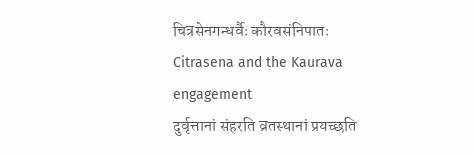चित्रसेनगन्धर्वैः कौरवसंनिपातः
Citrasena and the Kaurava engagement
दुर्वृत्तानां संहरति व्रतस्थानां प्रयच्छति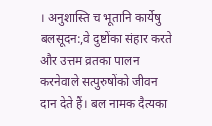। अनुशास्ति च भूतानि कार्येषु बलसूदन:,वे दुष्टोंका संहार करते और उत्तम व्रतका पालन करनेवाले सत्पुरुषोंको जीवन दान देते हैं। बल नामक दैत्यका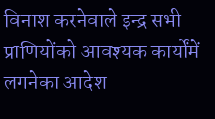विनाश करनेवाले इन्द्र सभी प्राणियोंको आवश्यक कार्योंमें लगनेका आदेश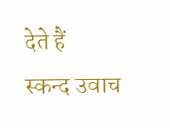देते हैं
स्कन्द उवाच